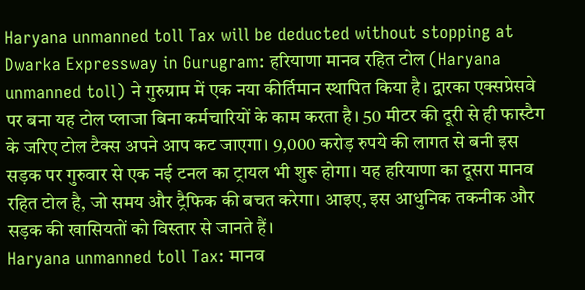Haryana unmanned toll Tax will be deducted without stopping at Dwarka Expressway in Gurugram: हरियाणा मानव रहित टोल (Haryana unmanned toll) ने गुरुग्राम में एक नया कीर्तिमान स्थापित किया है। द्वारका एक्सप्रेसवे पर बना यह टोल प्लाजा बिना कर्मचारियों के काम करता है। 50 मीटर की दूरी से ही फास्टैग के जरिए टोल टैक्स अपने आप कट जाएगा। 9,000 करोड़ रुपये की लागत से बनी इस सड़क पर गुरुवार से एक नई टनल का ट्रायल भी शुरू होगा। यह हरियाणा का दूसरा मानव रहित टोल है, जो समय और ट्रैफिक की बचत करेगा। आइए, इस आधुनिक तकनीक और सड़क की खासियतों को विस्तार से जानते हैं।
Haryana unmanned toll Tax: मानव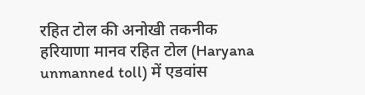रहित टोल की अनोखी तकनीक
हरियाणा मानव रहित टोल (Haryana unmanned toll) में एडवांस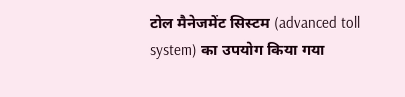टोल मैनेजमेंट सिस्टम (advanced toll system) का उपयोग किया गया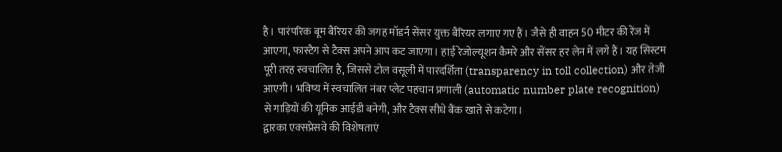है। पारंपरिक बूम बैरियर की जगह मॉडर्न सेंसर युक्त बैरियर लगाए गए हैं। जैसे ही वाहन 50 मीटर की रेंज में आएगा, फास्टैग से टैक्स अपने आप कट जाएगा। हाई रेजोल्यूशन कैमरे और सेंसर हर लेन में लगे हैं। यह सिस्टम पूरी तरह स्वचालित है, जिससे टोल वसूली में पारदर्शिता (transparency in toll collection) और तेजी आएगी। भविष्य में स्वचालित नंबर प्लेट पहचान प्रणाली (automatic number plate recognition) से गाड़ियों की यूनिक आईडी बनेगी, और टैक्स सीधे बैंक खाते से कटेगा।
द्वारका एक्सप्रेसवे की विशेषताएं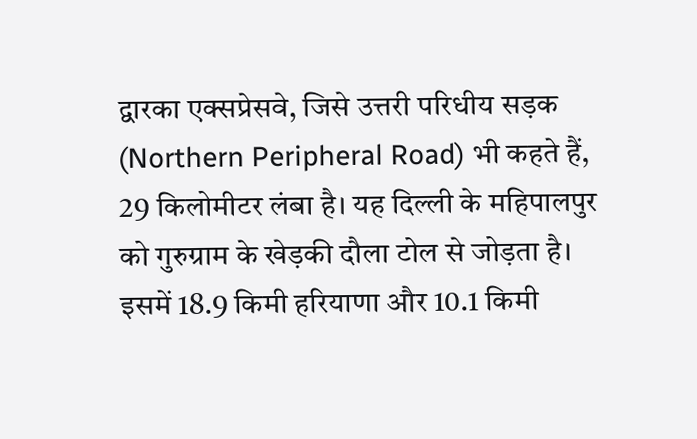द्वारका एक्सप्रेसवे, जिसे उत्तरी परिधीय सड़क (Northern Peripheral Road) भी कहते हैं, 29 किलोमीटर लंबा है। यह दिल्ली के महिपालपुर को गुरुग्राम के खेड़की दौला टोल से जोड़ता है। इसमें 18.9 किमी हरियाणा और 10.1 किमी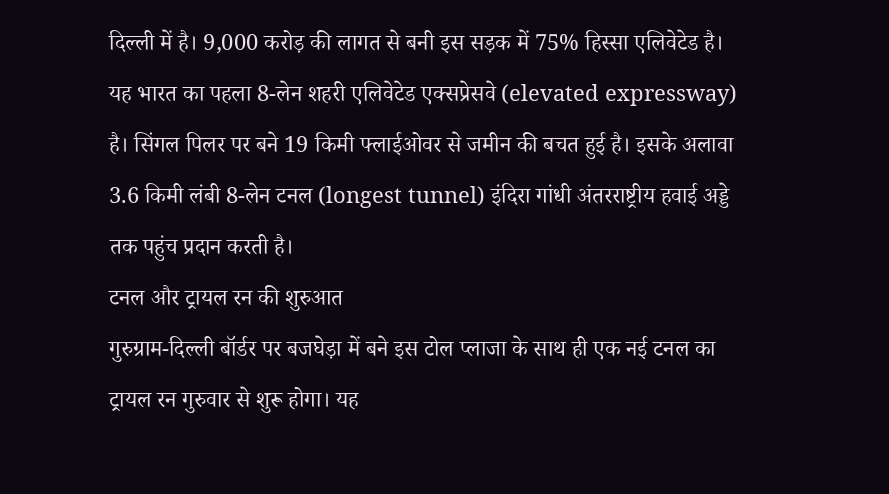दिल्ली में है। 9,000 करोड़ की लागत से बनी इस सड़क में 75% हिस्सा एलिवेटेड है। यह भारत का पहला 8-लेन शहरी एलिवेटेड एक्सप्रेसवे (elevated expressway) है। सिंगल पिलर पर बने 19 किमी फ्लाईओवर से जमीन की बचत हुई है। इसके अलावा 3.6 किमी लंबी 8-लेन टनल (longest tunnel) इंदिरा गांधी अंतरराष्ट्रीय हवाई अड्डे तक पहुंच प्रदान करती है।
टनल और ट्रायल रन की शुरुआत
गुरुग्राम-दिल्ली बॉर्डर पर बजघेड़ा में बने इस टोल प्लाजा के साथ ही एक नई टनल का ट्रायल रन गुरुवार से शुरू होगा। यह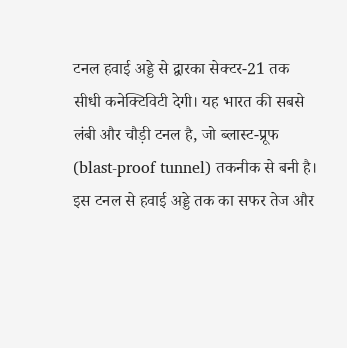टनल हवाई अड्डे से द्वारका सेक्टर-21 तक सीधी कनेक्टिविटी देगी। यह भारत की सबसे लंबी और चौड़ी टनल है, जो ब्लास्ट-प्रूफ (blast-proof tunnel) तकनीक से बनी है। इस टनल से हवाई अड्डे तक का सफर तेज और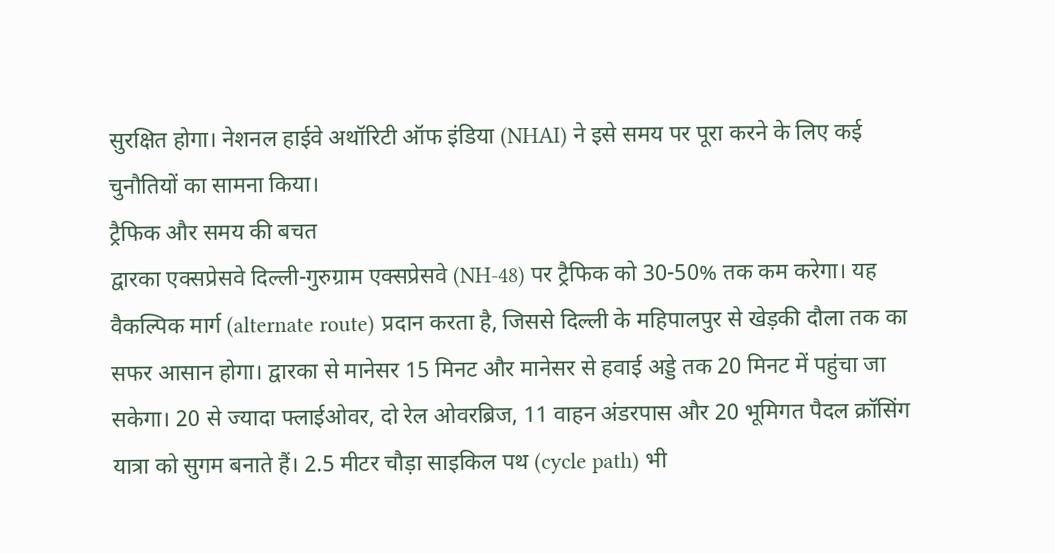सुरक्षित होगा। नेशनल हाईवे अथॉरिटी ऑफ इंडिया (NHAI) ने इसे समय पर पूरा करने के लिए कई चुनौतियों का सामना किया।
ट्रैफिक और समय की बचत
द्वारका एक्सप्रेसवे दिल्ली-गुरुग्राम एक्सप्रेसवे (NH-48) पर ट्रैफिक को 30-50% तक कम करेगा। यह वैकल्पिक मार्ग (alternate route) प्रदान करता है, जिससे दिल्ली के महिपालपुर से खेड़की दौला तक का सफर आसान होगा। द्वारका से मानेसर 15 मिनट और मानेसर से हवाई अड्डे तक 20 मिनट में पहुंचा जा सकेगा। 20 से ज्यादा फ्लाईओवर, दो रेल ओवरब्रिज, 11 वाहन अंडरपास और 20 भूमिगत पैदल क्रॉसिंग यात्रा को सुगम बनाते हैं। 2.5 मीटर चौड़ा साइकिल पथ (cycle path) भी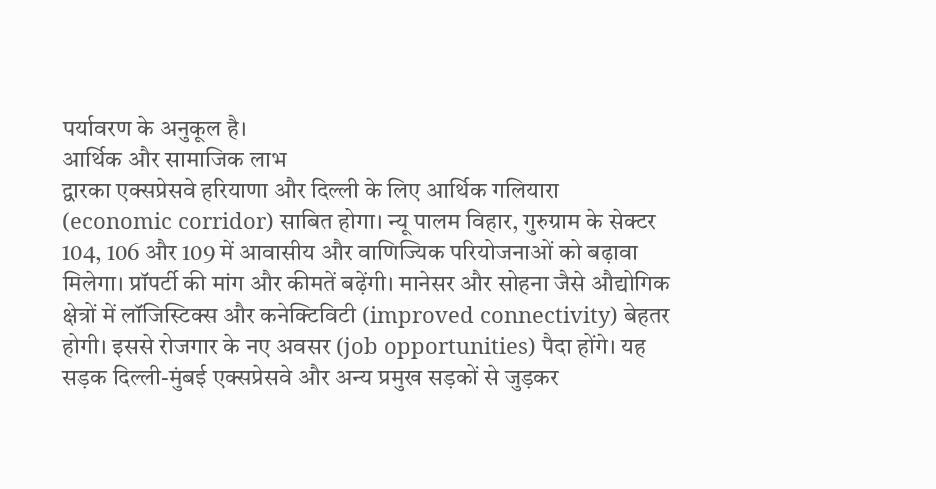पर्यावरण के अनुकूल है।
आर्थिक और सामाजिक लाभ
द्वारका एक्सप्रेसवे हरियाणा और दिल्ली के लिए आर्थिक गलियारा (economic corridor) साबित होगा। न्यू पालम विहार, गुरुग्राम के सेक्टर 104, 106 और 109 में आवासीय और वाणिज्यिक परियोजनाओं को बढ़ावा मिलेगा। प्रॉपर्टी की मांग और कीमतें बढ़ेंगी। मानेसर और सोहना जैसे औद्योगिक क्षेत्रों में लॉजिस्टिक्स और कनेक्टिविटी (improved connectivity) बेहतर होगी। इससे रोजगार के नए अवसर (job opportunities) पैदा होंगे। यह सड़क दिल्ली-मुंबई एक्सप्रेसवे और अन्य प्रमुख सड़कों से जुड़कर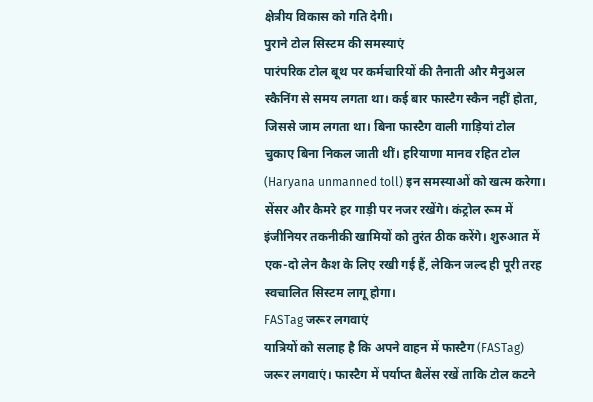क्षेत्रीय विकास को गति देगी।
पुराने टोल सिस्टम की समस्याएं
पारंपरिक टोल बूथ पर कर्मचारियों की तैनाती और मैनुअल स्कैनिंग से समय लगता था। कई बार फास्टैग स्कैन नहीं होता, जिससे जाम लगता था। बिना फास्टैग वाली गाड़ियां टोल चुकाए बिना निकल जाती थीं। हरियाणा मानव रहित टोल (Haryana unmanned toll) इन समस्याओं को खत्म करेगा। सेंसर और कैमरे हर गाड़ी पर नजर रखेंगे। कंट्रोल रूम में इंजीनियर तकनीकी खामियों को तुरंत ठीक करेंगे। शुरुआत में एक-दो लेन कैश के लिए रखी गई हैं, लेकिन जल्द ही पूरी तरह स्वचालित सिस्टम लागू होगा।
FASTag जरूर लगवाएं
यात्रियों को सलाह है कि अपने वाहन में फास्टैग (FASTag) जरूर लगवाएं। फास्टैग में पर्याप्त बैलेंस रखें ताकि टोल कटने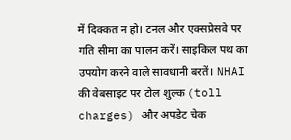में दिक्कत न हो। टनल और एक्सप्रेसवे पर गति सीमा का पालन करें। साइकिल पथ का उपयोग करने वाले सावधानी बरतें। NHAI की वेबसाइट पर टोल शुल्क (toll charges) और अपडेट चेक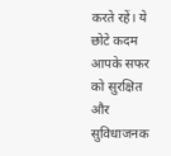करते रहें। ये छोटे कदम आपके सफर को सुरक्षित और सुविधाजनक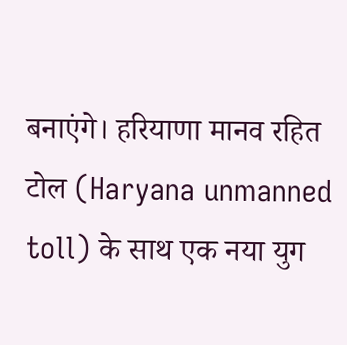बनाएंगे। हरियाणा मानव रहित टोल (Haryana unmanned toll) के साथ एक नया युग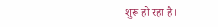शुरू हो रहा है।